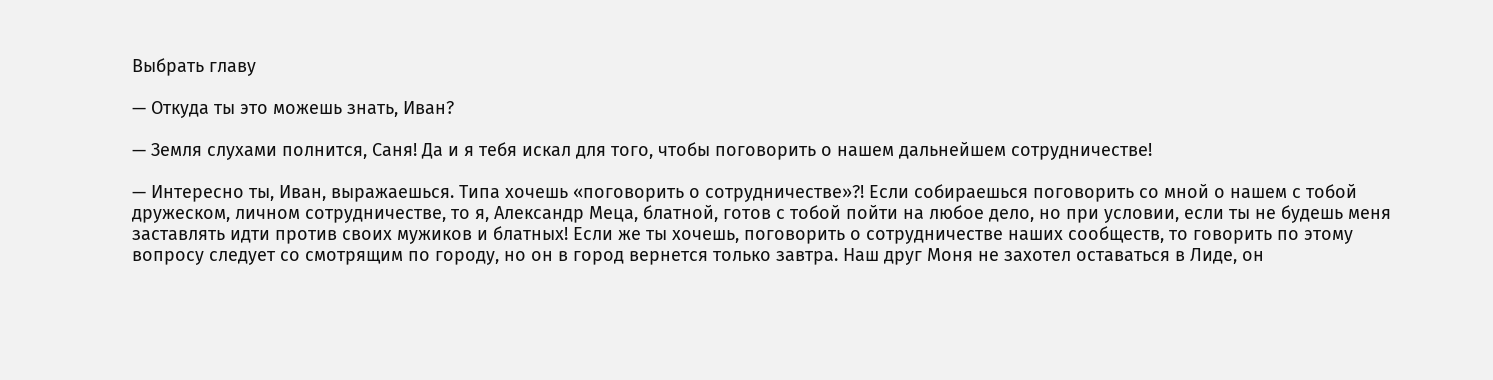Выбрать главу

— Откуда ты это можешь знать, Иван?

— Земля слухами полнится, Саня! Да и я тебя искал для того, чтобы поговорить о нашем дальнейшем сотрудничестве!

— Интересно ты, Иван, выражаешься. Типа хочешь «поговорить о сотрудничестве»?! Если собираешься поговорить со мной о нашем с тобой дружеском, личном сотрудничестве, то я, Александр Меца, блатной, готов с тобой пойти на любое дело, но при условии, если ты не будешь меня заставлять идти против своих мужиков и блатных! Если же ты хочешь, поговорить о сотрудничестве наших сообществ, то говорить по этому вопросу следует со смотрящим по городу, но он в город вернется только завтра. Наш друг Моня не захотел оставаться в Лиде, он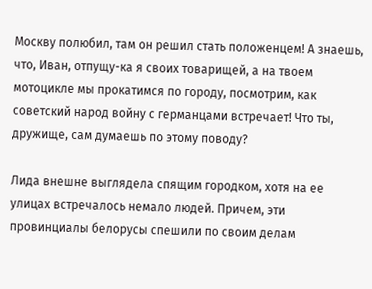Москву полюбил, там он решил стать положенцем! А знаешь, что, Иван, отпущу-ка я своих товарищей, а на твоем мотоцикле мы прокатимся по городу, посмотрим, как советский народ войну с германцами встречает! Что ты, дружище, сам думаешь по этому поводу?

Лида внешне выглядела спящим городком, хотя на ее улицах встречалось немало людей. Причем, эти провинциалы белорусы спешили по своим делам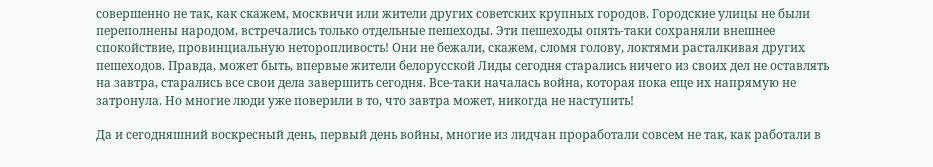совершенно не так, как скажем, москвичи или жители других советских крупных городов. Городские улицы не были переполнены народом, встречались только отдельные пешеходы. Эти пешеходы опять-таки сохраняли внешнее спокойствие, провинциальную неторопливость! Они не бежали, скажем, сломя голову, локтями расталкивая других пешеходов. Правда, может быть, впервые жители белорусской Лиды сегодня старались ничего из своих дел не оставлять на завтра, старались все свои дела завершить сегодня. Все-таки началась война, которая пока еще их напрямую не затронула. Но многие люди уже поверили в то, что завтра может, никогда не наступить!

Да и сегодняшний воскресный день, первый день войны, многие из лидчан проработали совсем не так, как работали в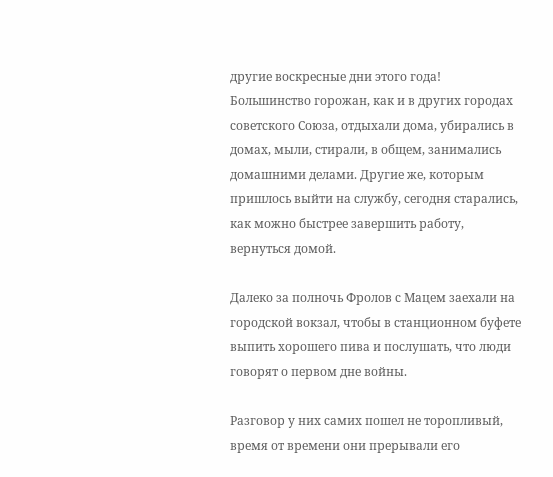другие воскресные дни этого года! Большинство горожан, как и в других городах советского Союза, отдыхали дома, убирались в домах, мыли, стирали, в общем, занимались домашними делами. Другие же, которым пришлось выйти на службу, сегодня старались, как можно быстрее завершить работу, вернуться домой.

Далеко за полночь Фролов с Мацем заехали на городской вокзал, чтобы в станционном буфете выпить хорошего пива и послушать, что люди говорят о первом дне войны.

Разговор у них самих пошел не торопливый, время от времени они прерывали его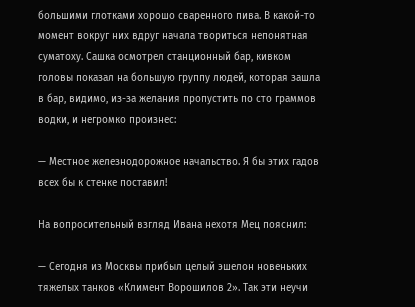большими глотками хорошо сваренного пива. В какой-то момент вокруг них вдруг начала твориться непонятная суматоху. Сашка осмотрел станционный бар, кивком головы показал на большую группу людей, которая зашла в бар, видимо, из-за желания пропустить по сто граммов водки, и негромко произнес:

— Местное железнодорожное начальство. Я бы этих гадов всех бы к стенке поставил!

На вопросительный взгляд Ивана нехотя Мец пояснил:

— Сегодня из Москвы прибыл целый эшелон новеньких тяжелых танков «Климент Ворошилов 2». Так эти неучи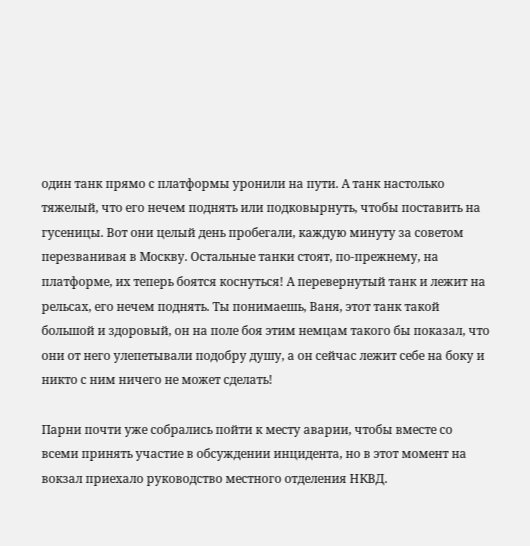один танк прямо с платформы уронили на пути. А танк настолько тяжелый, что его нечем поднять или подковырнуть, чтобы поставить на гусеницы. Вот они целый день пробегали, каждую минуту за советом перезванивая в Москву. Остальные танки стоят, по-прежнему, на платформе, их теперь боятся коснуться! А перевернутый танк и лежит на рельсах, его нечем поднять. Ты понимаешь, Ваня, этот танк такой большой и здоровый, он на поле боя этим немцам такого бы показал, что они от него улепетывали подобру душу, а он сейчас лежит себе на боку и никто с ним ничего не может сделать!

Парни почти уже собрались пойти к месту аварии, чтобы вместе со всеми принять участие в обсуждении инцидента, но в этот момент на вокзал приехало руководство местного отделения НКВД.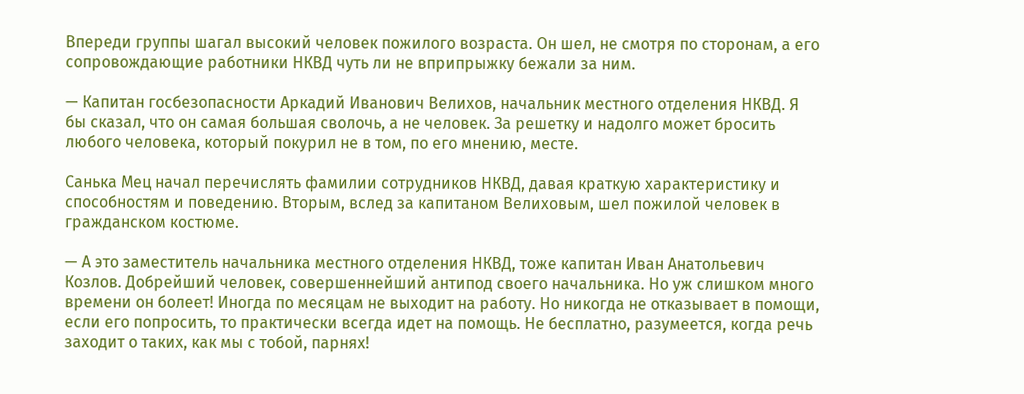Впереди группы шагал высокий человек пожилого возраста. Он шел, не смотря по сторонам, а его сопровождающие работники НКВД чуть ли не вприпрыжку бежали за ним.

— Капитан госбезопасности Аркадий Иванович Велихов, начальник местного отделения НКВД. Я бы сказал, что он самая большая сволочь, а не человек. За решетку и надолго может бросить любого человека, который покурил не в том, по его мнению, месте.

Санька Мец начал перечислять фамилии сотрудников НКВД, давая краткую характеристику и способностям и поведению. Вторым, вслед за капитаном Велиховым, шел пожилой человек в гражданском костюме.

— А это заместитель начальника местного отделения НКВД, тоже капитан Иван Анатольевич Козлов. Добрейший человек, совершеннейший антипод своего начальника. Но уж слишком много времени он болеет! Иногда по месяцам не выходит на работу. Но никогда не отказывает в помощи, если его попросить, то практически всегда идет на помощь. Не бесплатно, разумеется, когда речь заходит о таких, как мы с тобой, парнях!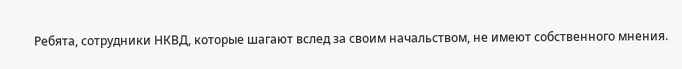Ребята, сотрудники НКВД, которые шагают вслед за своим начальством, не имеют собственного мнения.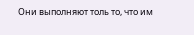Они выполняют толь то, что им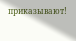приказывают!